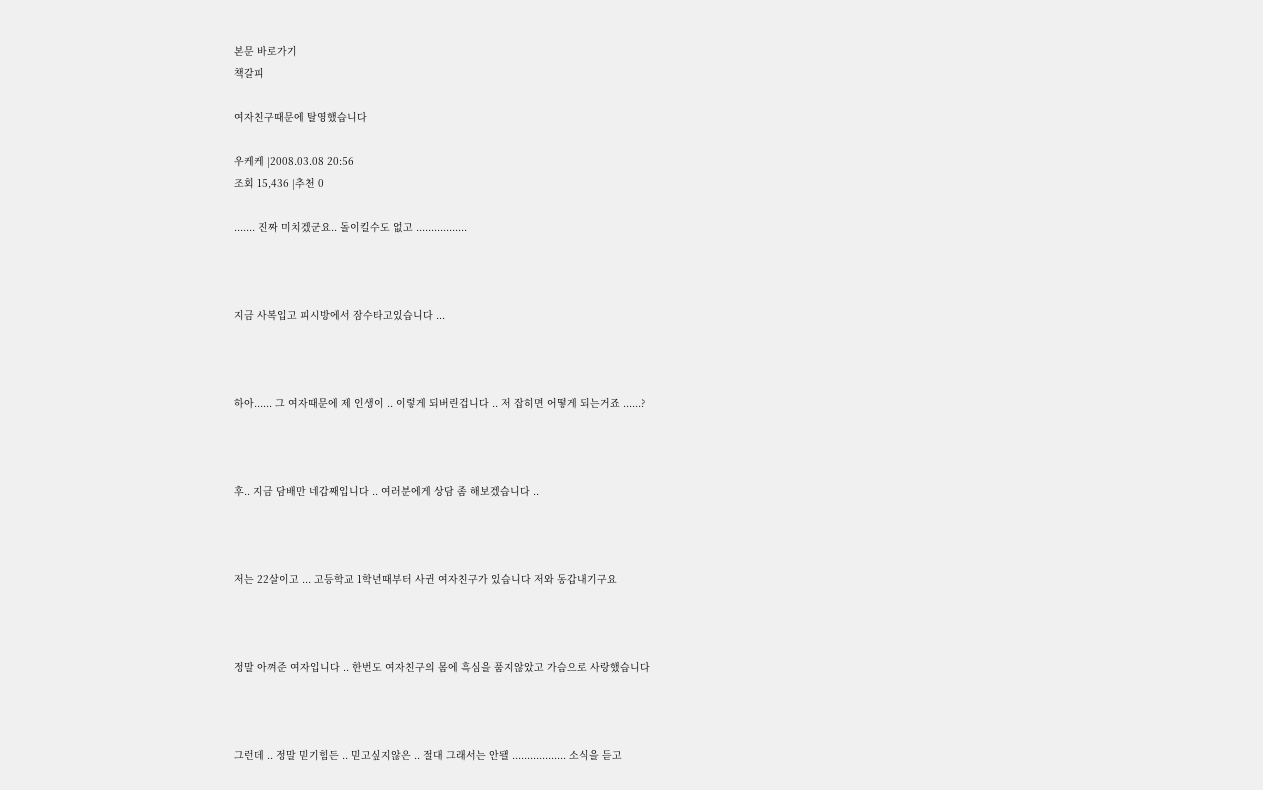본문 바로가기
책갈피

여자친구때문에 탈영했습니다

우케케 |2008.03.08 20:56
조회 15,436 |추천 0

....... 진짜 미치겠군요.. 돌이킬수도 없고 .................



지금 사복입고 피시방에서 잠수타고있습니다 ...



하아...... 그 여자때문에 제 인생이 .. 이렇게 되버린겁니다 .. 저 잡히면 어떻게 되는거죠 ......?



후.. 지금 담배만 네갑째입니다 .. 여러분에게 상담 좀 해보겠습니다 ..



저는 22살이고 ... 고등학교 1학년때부터 사귄 여자친구가 있습니다 저와 동갑내기구요



정말 아껴준 여자입니다 .. 한번도 여자친구의 몸에 흑심을 품지않았고 가슴으로 사랑했습니다



그런데 .. 정말 믿기힘든 .. 믿고싶지않은 .. 절대 그래서는 안됄 .................. 소식을 듣고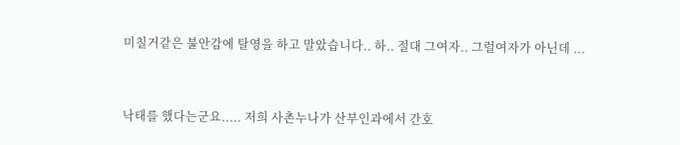미칠거같은 불안감에 탈영을 하고 말았습니다.. 하.. 절대 그여자.. 그럴여자가 아닌데 ...



낙태를 했다는군요..... 저희 사촌누나가 산부인과에서 간호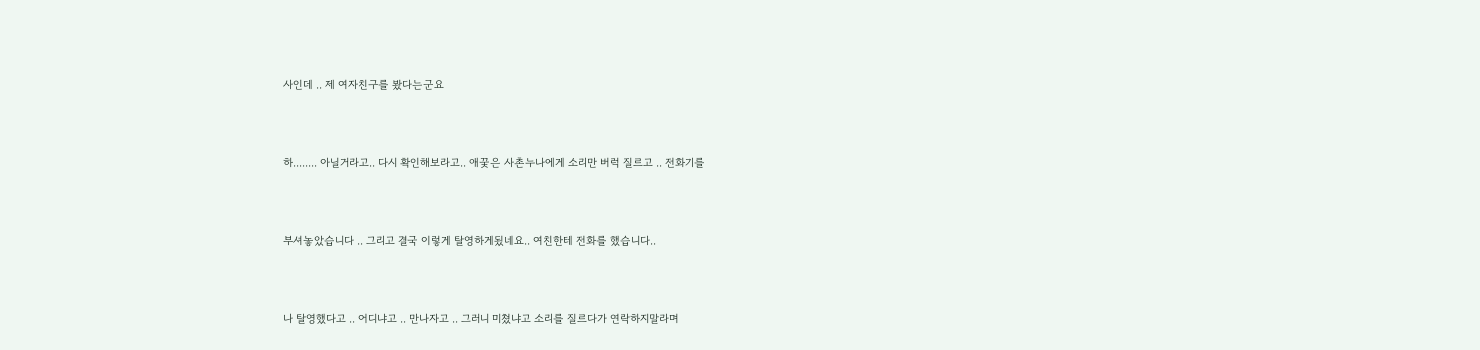사인데 .. 제 여자친구를 봤다는군요



하........ 아닐거라고.. 다시 확인해보라고.. 애꿎은 사촌누나에게 소리만 버럭 질르고 .. 전화기를



부셔놓았습니다 .. 그리고 결국 이렇게 탈영하게됬네요.. 여친한테 전화를 했습니다..



나 탈영했다고 .. 어디냐고 .. 만나자고 .. 그러니 미쳤냐고 소리를 질르다가 연락하지말라며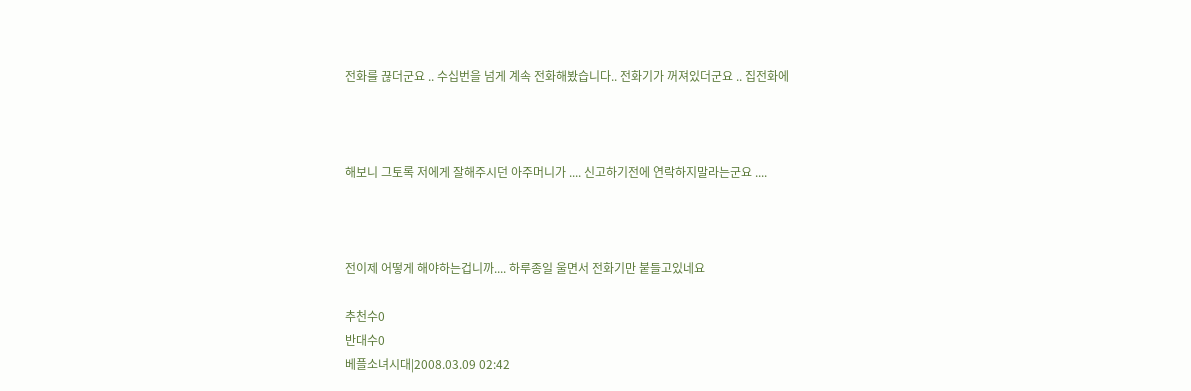전화를 끊더군요 .. 수십번을 넘게 계속 전화해봤습니다.. 전화기가 꺼져있더군요 .. 집전화에



해보니 그토록 저에게 잘해주시던 아주머니가 .... 신고하기전에 연락하지말라는군요 ....



전이제 어떻게 해야하는겁니까.... 하루종일 울면서 전화기만 붙들고있네요

추천수0
반대수0
베플소녀시대|2008.03.09 02:42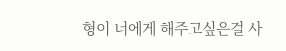형이 너에게 해주고싶은걸 사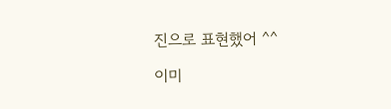진으로 표현했어 ^^

이미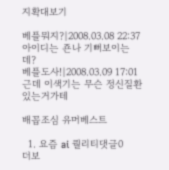지확대보기

베플뭐지?|2008.03.08 22:37
아이디는 죤나 기뻐보이는데?
베플도사!|2008.03.09 17:01
근데 이색기는 무슨 정신질환 있는거가테

배꼽조심 유머베스트

  1. 요즘 ai 퀄리티댓글0
더보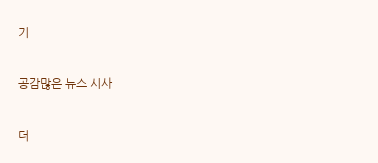기

공감많은 뉴스 시사

더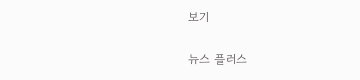보기

뉴스 플러스